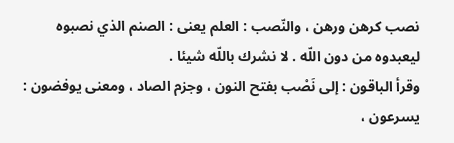نصب كرهن ورهن ، والنّصب : العلم يعنى : الصنم الذي نصبوه ليعبدوه من دون اللّه . لا نشرك باللّه شيئا .
وقرأ الباقون : إلى نَصْب بفتح النون ، وجزم الصاد ، ومعنى يوفضون : يسرعون ،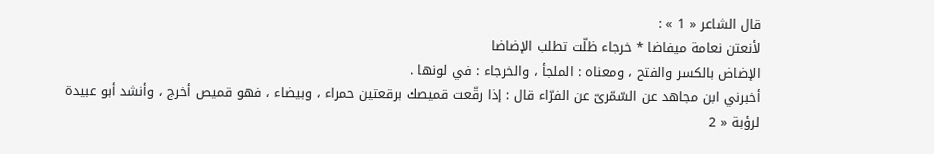قال الشاعر « 1 » :
لأنعتن نعامة ميفاضا * خرجاء ظلّت تطلب الإضاضا
الإضاض بالكسر والفتح ، ومعناه : الملجأ ، والخرجاء : في لونها .
أخبرني ابن مجاهد عن السّمّرىّ عن الفرّاء قال : إذا رقّعت قميصك برقعتين حمراء ، وبيضاء ، فهو قميص أخرج ، وأنشد أبو عبيدة لرؤبة « 2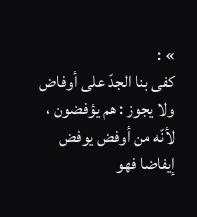» :
كفى بنا الجدّ على أوفاض
ولا يجوز : هم يؤفضون ، لأنّه من أوفض يوفض إيفاضا فهو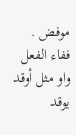موفض .
ففاء الفعل واو مثل أوقد يوقد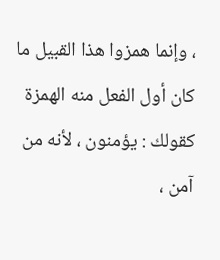، وإنما همزوا هذا القبيل ما كان أول الفعل منه الهمزة كقولك : يؤمنون ، لأنه من آمن ،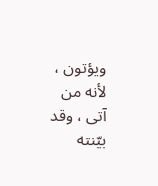ويؤتون ، لأنه من آتى ، وقد بيّنته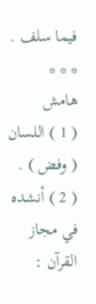فيما سلف .
* * *
هامش
( 1 ) اللسان ( وفض ) .
( 2 ) أنشده في مجاز القرآن :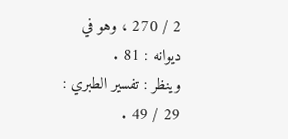2 / 270 ، وهو في ديوانه : 81 .
وينظر : تفسير الطبري : 29 / 49 .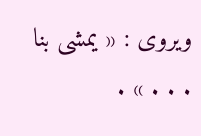ويروى : « يمشى بنا . . . » .